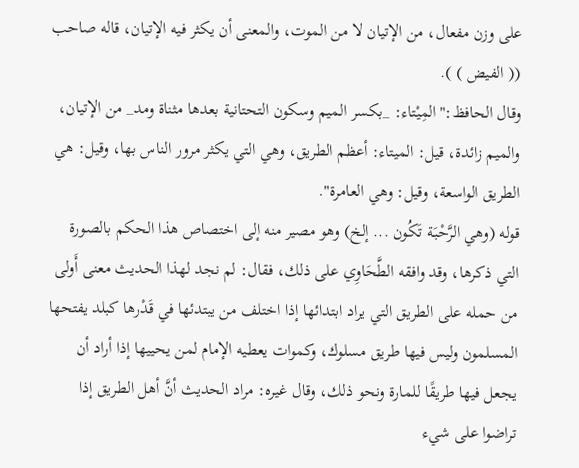على وزن مفعال، من الإتيان لا من الموت، والمعنى أن يكثر فيه الإتيان، قاله صاحب (( الفيض ) ).
وقال الحافظ:"المِيْتاء: _بكسر الميم وسكون التحتانية بعدها مثناة ومد_ من الإتيان، والميم زائدة، قيل: الميتاء: أعظم الطريق، وهي التي يكثر مرور الناس بها، وقيل: هي الطريق الواسعة، وقيل: وهي العامرة".
قوله (وهي الرَّحْبَة تَكُون ... إلخ) وهو مصير منه إلى اختصاص هذا الحكم بالصورة التي ذكرها، وقد وافقه الطَّحَاوِي على ذلك، فقال: لم نجد لهذا الحديث معنى أَولى من حمله على الطريق التي يراد ابتدائها إذا اختلف من يبتدئها في قَدْرها كبلد يفتحها المسلمون وليس فيها طريق مسلوك، وكموات يعطيه الإمام لمن يحييها إذا أراد أن يجعل فيها طريقًا للمارة ونحو ذلك، وقال غيره: مراد الحديث أنَّ أهل الطريق إذا تراضوا على شيء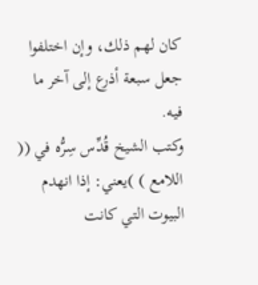كان لهم ذلك، وإن اختلفوا جعل سبعة أذرع إلى آخر ما فيه.
وكتب الشيخ قُدِّس سِرُّه في (( اللامع ) )يعني: إذا انهدم البيوت التي كانت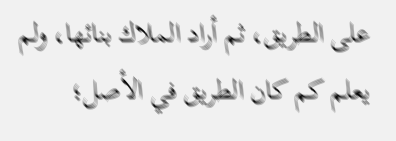على الطريق، ثم أراد الملاك بنائها، ولم يعلم كم كان الطريق في الأصل؛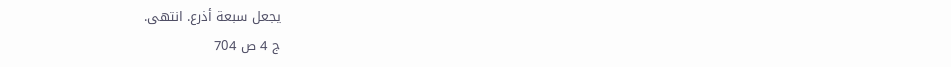يجعل سبعة أذرع. انتهى.
ج 4 ص 704